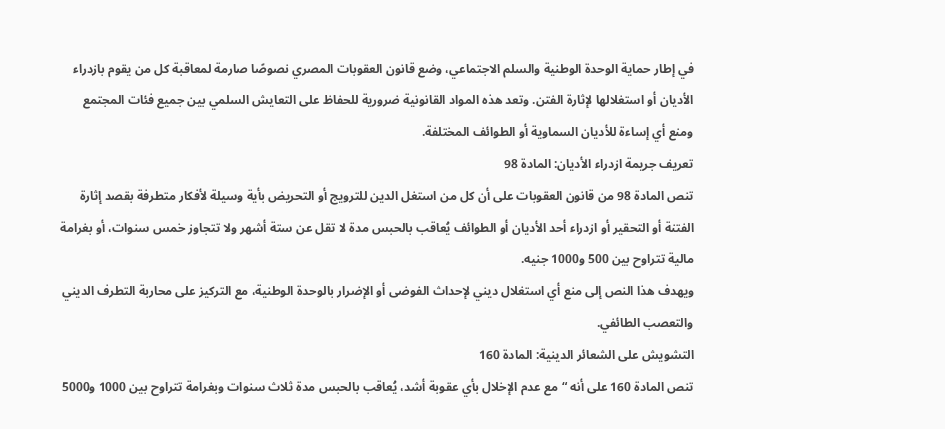في إطار حماية الوحدة الوطنية والسلم الاجتماعي، وضع قانون العقوبات المصري نصوصًا صارمة لمعاقبة كل من يقوم بازدراء الأديان أو استغلالها لإثارة الفتن. وتعد هذه المواد القانونية ضرورية للحفاظ على التعايش السلمي بين جميع فئات المجتمع ومنع أي إساءة للأديان السماوية أو الطوائف المختلفة.
تعريف جريمة ازدراء الأديان: المادة 98
تنص المادة 98 من قانون العقوبات على أن كل من استغل الدين للترويج أو التحريض بأية وسيلة لأفكار متطرفة بقصد إثارة الفتنة أو التحقير أو ازدراء أحد الأديان أو الطوائف يُعاقب بالحبس مدة لا تقل عن ستة أشهر ولا تتجاوز خمس سنوات، أو بغرامة مالية تتراوح بين 500 و1000 جنيه.
ويهدف هذا النص إلى منع أي استغلال ديني لإحداث الفوضى أو الإضرار بالوحدة الوطنية، مع التركيز على محاربة التطرف الديني والتعصب الطائفي.
التشويش على الشعائر الدينية: المادة 160
تنص المادة 160 على أنه “مع عدم الإخلال بأي عقوبة أشد، يُعاقب بالحبس مدة ثلاث سنوات وبغرامة تتراوح بين 1000 و5000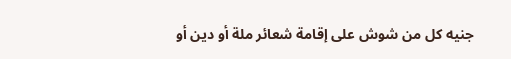جنيه كل من شوش على إقامة شعائر ملة أو دين أو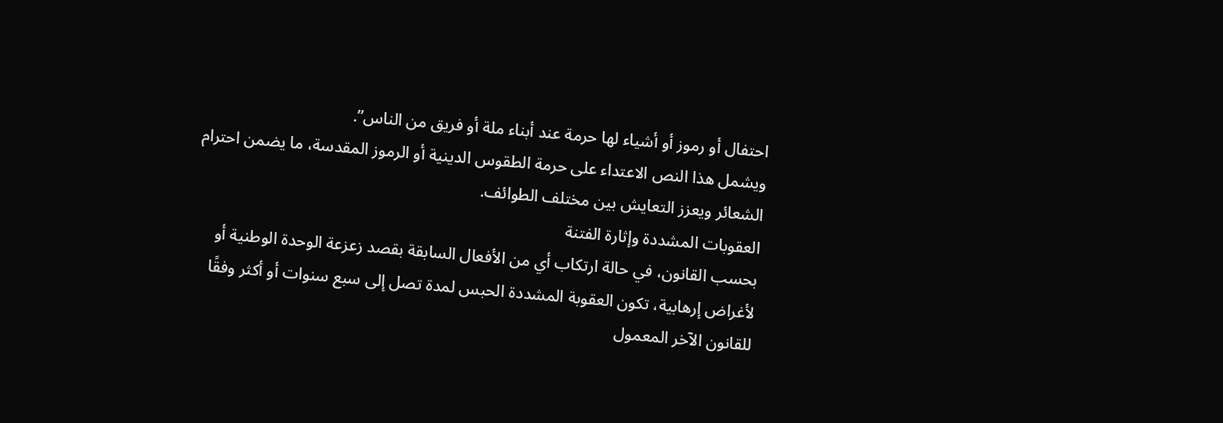احتفال أو رموز أو أشياء لها حرمة عند أبناء ملة أو فريق من الناس”.
ويشمل هذا النص الاعتداء على حرمة الطقوس الدينية أو الرموز المقدسة، ما يضمن احترام الشعائر ويعزز التعايش بين مختلف الطوائف.
العقوبات المشددة وإثارة الفتنة
بحسب القانون، في حالة ارتكاب أي من الأفعال السابقة بقصد زعزعة الوحدة الوطنية أو لأغراض إرهابية، تكون العقوبة المشددة الحبس لمدة تصل إلى سبع سنوات أو أكثر وفقًا للقانون الآخر المعمول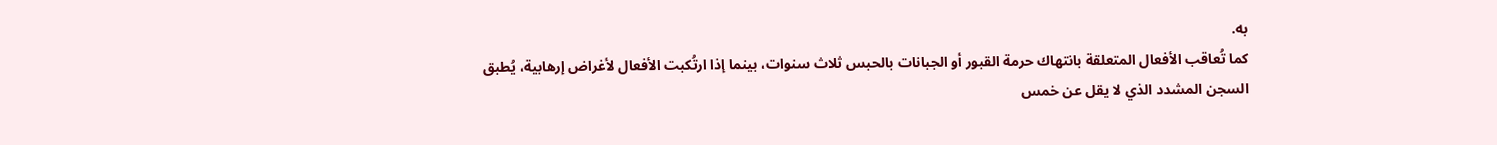به.
كما تُعاقب الأفعال المتعلقة بانتهاك حرمة القبور أو الجبانات بالحبس ثلاث سنوات، بينما إذا ارتُكبت الأفعال لأغراض إرهابية، يُطبق السجن المشدد الذي لا يقل عن خمس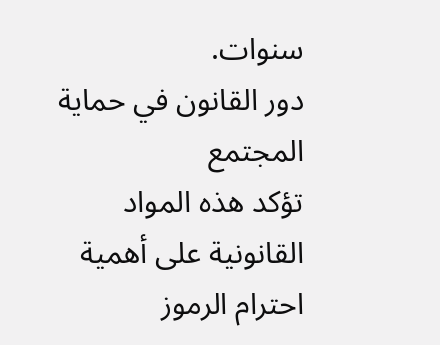سنوات.
دور القانون في حماية المجتمع
تؤكد هذه المواد القانونية على أهمية احترام الرموز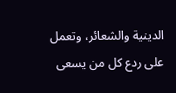الدينية والشعائر، وتعمل على ردع كل من يسعى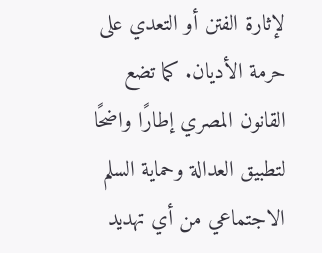لإثارة الفتن أو التعدي على حرمة الأديان. كما تضع القانون المصري إطارًا واضحًا لتطبيق العدالة وحماية السلم الاجتماعي من أي تهديد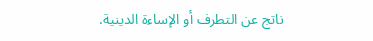ناتج عن التطرف أو الإساءة الدينية.